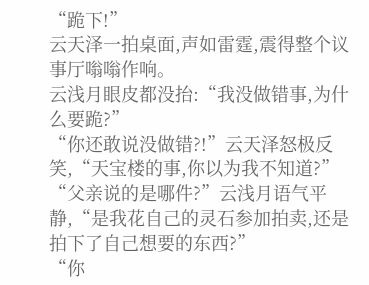“跪下!”
云天泽一拍桌面,声如雷霆,震得整个议事厅嗡嗡作响。
云浅月眼皮都没抬:“我没做错事,为什么要跪?”
“你还敢说没做错?!”云天泽怒极反笑,“天宝楼的事,你以为我不知道?”
“父亲说的是哪件?”云浅月语气平静,“是我花自己的灵石参加拍卖,还是拍下了自己想要的东西?”
“你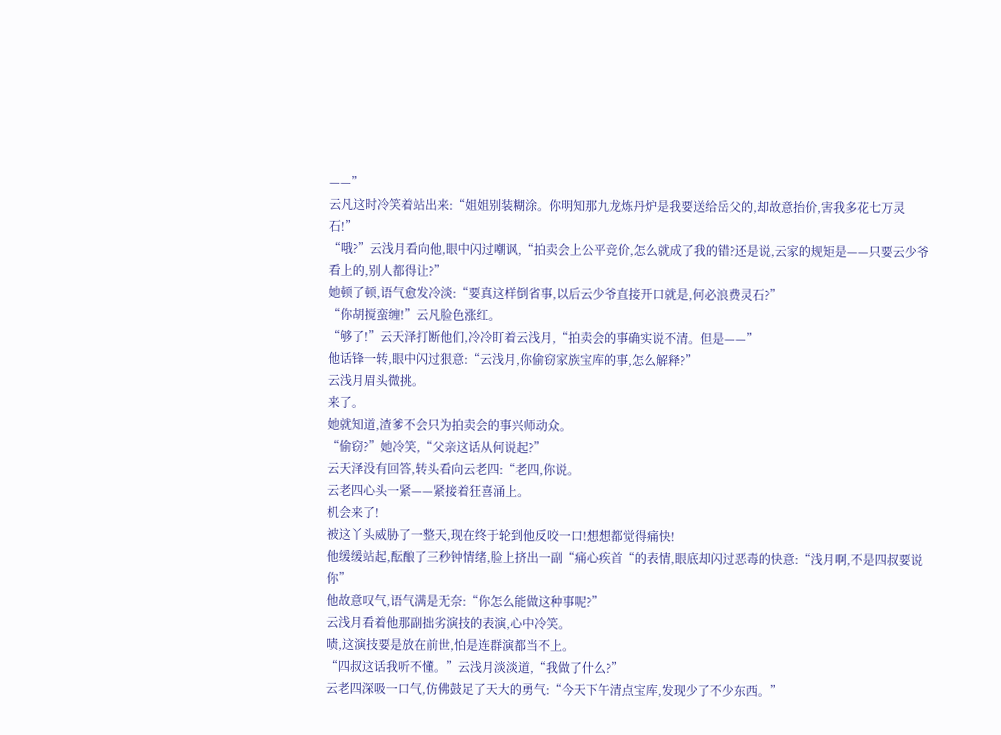——”
云凡这时冷笑着站出来:“姐姐别装糊涂。你明知那九龙炼丹炉是我要送给岳父的,却故意抬价,害我多花七万灵石!”
“哦?”云浅月看向他,眼中闪过嘲讽,“拍卖会上公平竞价,怎么就成了我的错?还是说,云家的规矩是——只要云少爷看上的,别人都得让?”
她顿了顿,语气愈发冷淡:“要真这样倒省事,以后云少爷直接开口就是,何必浪费灵石?”
“你胡搅蛮缠!”云凡脸色涨红。
“够了!”云天泽打断他们,冷冷盯着云浅月,“拍卖会的事确实说不清。但是——”
他话锋一转,眼中闪过狠意:“云浅月,你偷窃家族宝库的事,怎么解释?”
云浅月眉头微挑。
来了。
她就知道,渣爹不会只为拍卖会的事兴师动众。
“偷窃?”她冷笑,“父亲这话从何说起?”
云天泽没有回答,转头看向云老四:“老四,你说。
云老四心头一紧——紧接着狂喜涌上。
机会来了!
被这丫头威胁了一整天,现在终于轮到他反咬一口!想想都觉得痛快!
他缓缓站起,酝酿了三秒钟情绪,脸上挤出一副“痛心疾首“的表情,眼底却闪过恶毒的快意:“浅月啊,不是四叔要说你”
他故意叹气,语气满是无奈:“你怎么能做这种事呢?”
云浅月看着他那副拙劣演技的表演,心中冷笑。
啧,这演技要是放在前世,怕是连群演都当不上。
“四叔这话我听不懂。”云浅月淡淡道,“我做了什么?”
云老四深吸一口气,仿佛鼓足了天大的勇气:“今天下午清点宝库,发现少了不少东西。”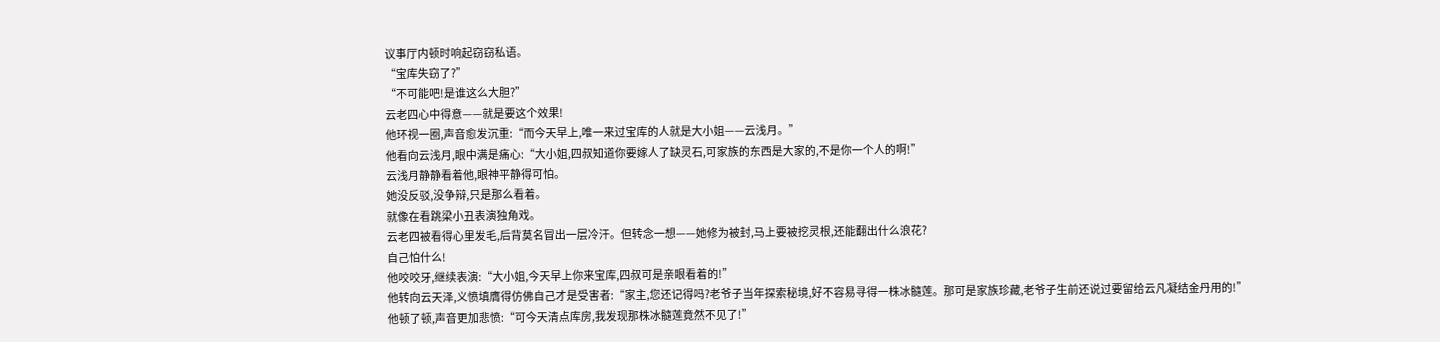议事厅内顿时响起窃窃私语。
“宝库失窃了?”
“不可能吧!是谁这么大胆?”
云老四心中得意——就是要这个效果!
他环视一圈,声音愈发沉重:“而今天早上,唯一来过宝库的人就是大小姐——云浅月。”
他看向云浅月,眼中满是痛心:“大小姐,四叔知道你要嫁人了缺灵石,可家族的东西是大家的,不是你一个人的啊!”
云浅月静静看着他,眼神平静得可怕。
她没反驳,没争辩,只是那么看着。
就像在看跳梁小丑表演独角戏。
云老四被看得心里发毛,后背莫名冒出一层冷汗。但转念一想——她修为被封,马上要被挖灵根,还能翻出什么浪花?
自己怕什么!
他咬咬牙,继续表演:“大小姐,今天早上你来宝库,四叔可是亲眼看着的!”
他转向云天泽,义愤填膺得仿佛自己才是受害者:“家主,您还记得吗?老爷子当年探索秘境,好不容易寻得一株冰髓莲。那可是家族珍藏,老爷子生前还说过要留给云凡凝结金丹用的!”
他顿了顿,声音更加悲愤:“可今天清点库房,我发现那株冰髓莲竟然不见了!”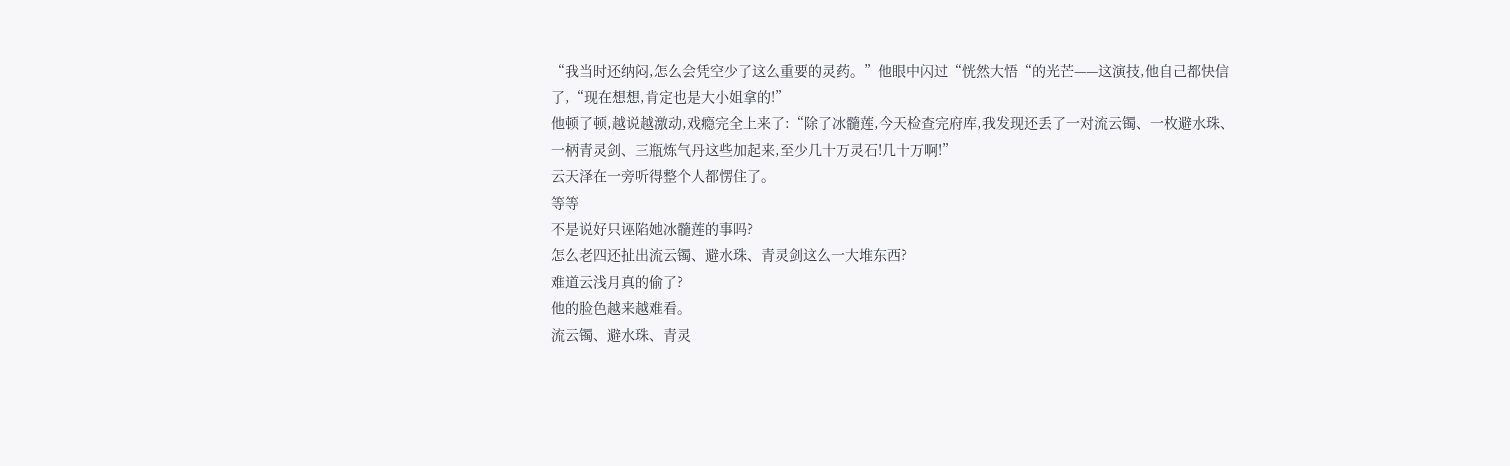“我当时还纳闷,怎么会凭空少了这么重要的灵药。”他眼中闪过“恍然大悟“的光芒——这演技,他自己都快信了,“现在想想,肯定也是大小姐拿的!”
他顿了顿,越说越激动,戏瘾完全上来了:“除了冰髓莲,今天检查完府库,我发现还丢了一对流云镯、一枚避水珠、一柄青灵剑、三瓶炼气丹这些加起来,至少几十万灵石!几十万啊!”
云天泽在一旁听得整个人都愣住了。
等等
不是说好只诬陷她冰髓莲的事吗?
怎么老四还扯出流云镯、避水珠、青灵剑这么一大堆东西?
难道云浅月真的偷了?
他的脸色越来越难看。
流云镯、避水珠、青灵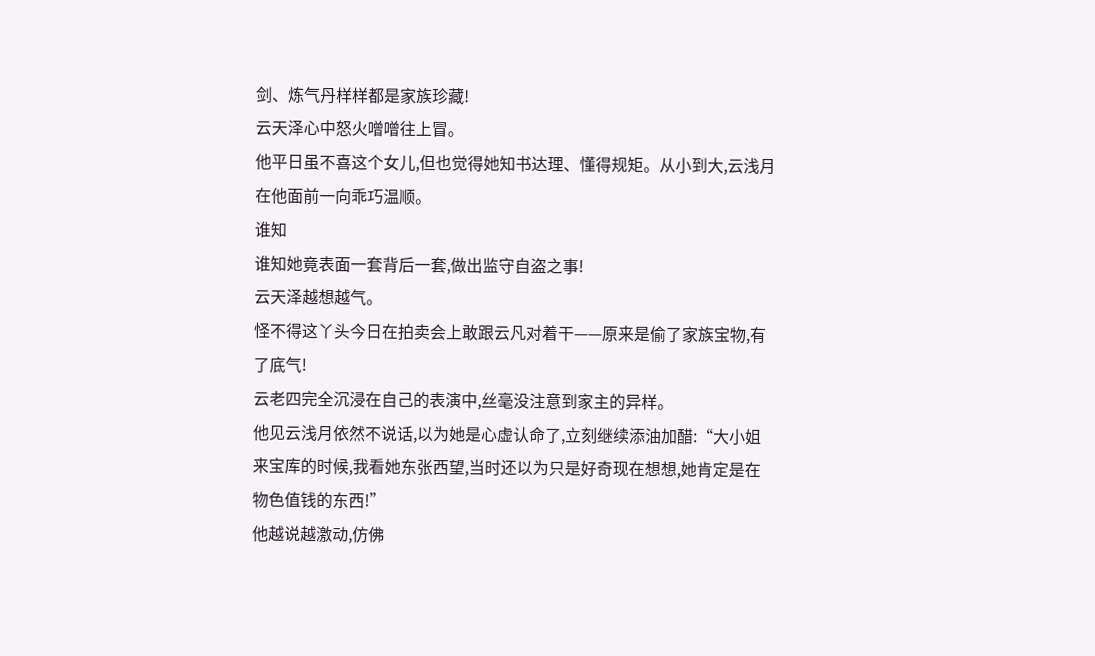剑、炼气丹样样都是家族珍藏!
云天泽心中怒火噌噌往上冒。
他平日虽不喜这个女儿,但也觉得她知书达理、懂得规矩。从小到大,云浅月在他面前一向乖巧温顺。
谁知
谁知她竟表面一套背后一套,做出监守自盗之事!
云天泽越想越气。
怪不得这丫头今日在拍卖会上敢跟云凡对着干——原来是偷了家族宝物,有了底气!
云老四完全沉浸在自己的表演中,丝毫没注意到家主的异样。
他见云浅月依然不说话,以为她是心虚认命了,立刻继续添油加醋:“大小姐来宝库的时候,我看她东张西望,当时还以为只是好奇现在想想,她肯定是在物色值钱的东西!”
他越说越激动,仿佛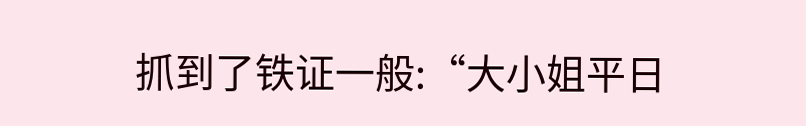抓到了铁证一般:“大小姐平日